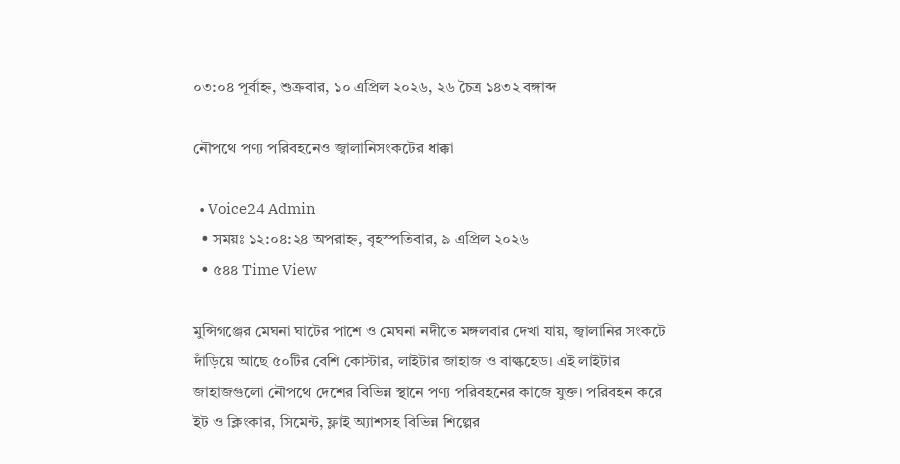০৩:০৪ পূর্বাহ্ন, শুক্রবার, ১০ এপ্রিল ২০২৬, ২৬ চৈত্র ১৪৩২ বঙ্গাব্দ

নৌপথে পণ্য পরিবহনেও জ্বালানিসংকটের ধাক্কা

  • Voice24 Admin
  • সময়ঃ ১২:০৪:২৪ অপরাহ্ন, বৃহস্পতিবার, ৯ এপ্রিল ২০২৬
  • ৫৪৪ Time View

মুন্সিগঞ্জের মেঘনা ঘাটের পাশে ও মেঘনা নদীতে মঙ্গলবার দেখা যায়, জ্বালানির সংকটে দাঁড়িয়ে আছে ৫০টির বেশি কোস্টার, লাইটার জাহাজ ও বাল্কহেড। এই লাইটার জাহাজগুলো নৌপথে দেশের বিভিন্ন স্থানে পণ্য পরিবহনের কাজে যুক্ত। পরিবহন করে ইট ও ক্লিংকার, সিমেন্ট, ফ্লাই অ্যাশসহ বিভিন্ন শিল্পের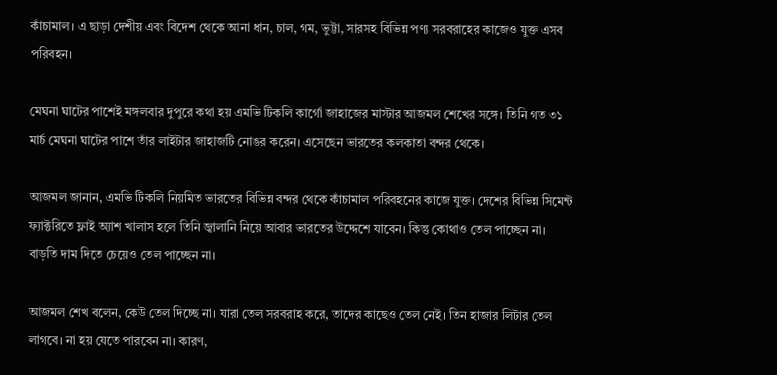কাঁচামাল। এ ছাড়া দেশীয় এবং বিদেশ থেকে আনা ধান, চাল, গম, ভুট্টা, সারসহ বিভিন্ন পণ্য সরবরাহের কাজেও যুক্ত এসব পরিবহন।

মেঘনা ঘাটের পাশেই মঙ্গলবার দুপুরে কথা হয় এমভি টিকলি কার্গো জাহাজের মাস্টার আজমল শেখের সঙ্গে। তিনি গত ৩১ মার্চ মেঘনা ঘাটের পাশে তাঁর লাইটার জাহাজটি নোঙর করেন। এসেছেন ভারতের কলকাতা বন্দর থেকে।

আজমল জানান, এমভি টিকলি নিয়মিত ভারতের বিভিন্ন বন্দর থেকে কাঁচামাল পরিবহনের কাজে যুক্ত। দেশের বিভিন্ন সিমেন্ট ফ্যাক্টরিতে ফ্লাই অ্যাশ খালাস হলে তিনি জ্বালানি নিয়ে আবার ভারতের উদ্দেশে যাবেন। কিন্তু কোথাও তেল পাচ্ছেন না। বাড়তি দাম দিতে চেয়েও তেল পাচ্ছেন না।

আজমল শেখ বলেন, কেউ তেল দিচ্ছে না। যারা তেল সরবরাহ করে, তাদের কাছেও তেল নেই। তিন হাজার লিটার তেল লাগবে। না হয় যেতে পারবেন না। কারণ,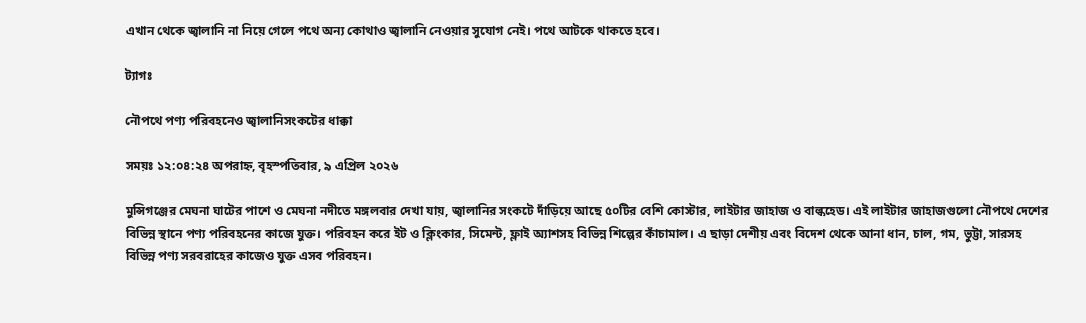এখান থেকে জ্বালানি না নিয়ে গেলে পথে অন্য কোথাও জ্বালানি নেওয়ার সুযোগ নেই। পথে আটকে থাকতে হবে।

ট্যাগঃ

নৌপথে পণ্য পরিবহনেও জ্বালানিসংকটের ধাক্কা

সময়ঃ ১২:০৪:২৪ অপরাহ্ন, বৃহস্পতিবার, ৯ এপ্রিল ২০২৬

মুন্সিগঞ্জের মেঘনা ঘাটের পাশে ও মেঘনা নদীতে মঙ্গলবার দেখা যায়, জ্বালানির সংকটে দাঁড়িয়ে আছে ৫০টির বেশি কোস্টার, লাইটার জাহাজ ও বাল্কহেড। এই লাইটার জাহাজগুলো নৌপথে দেশের বিভিন্ন স্থানে পণ্য পরিবহনের কাজে যুক্ত। পরিবহন করে ইট ও ক্লিংকার, সিমেন্ট, ফ্লাই অ্যাশসহ বিভিন্ন শিল্পের কাঁচামাল। এ ছাড়া দেশীয় এবং বিদেশ থেকে আনা ধান, চাল, গম, ভুট্টা, সারসহ বিভিন্ন পণ্য সরবরাহের কাজেও যুক্ত এসব পরিবহন।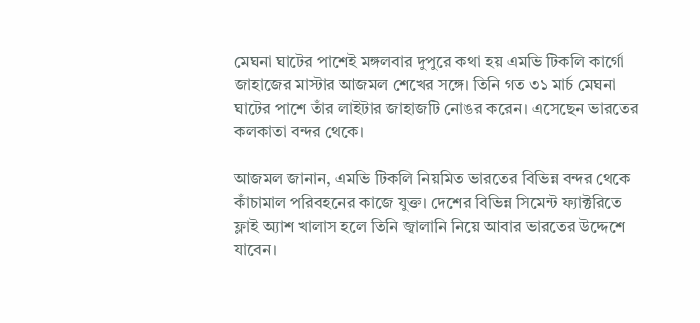মেঘনা ঘাটের পাশেই মঙ্গলবার দুপুরে কথা হয় এমভি টিকলি কার্গো জাহাজের মাস্টার আজমল শেখের সঙ্গে। তিনি গত ৩১ মার্চ মেঘনা ঘাটের পাশে তাঁর লাইটার জাহাজটি নোঙর করেন। এসেছেন ভারতের কলকাতা বন্দর থেকে।

আজমল জানান, এমভি টিকলি নিয়মিত ভারতের বিভিন্ন বন্দর থেকে কাঁচামাল পরিবহনের কাজে যুক্ত। দেশের বিভিন্ন সিমেন্ট ফ্যাক্টরিতে ফ্লাই অ্যাশ খালাস হলে তিনি জ্বালানি নিয়ে আবার ভারতের উদ্দেশে যাবেন।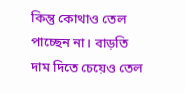কিন্তু কোথাও তেল পাচ্ছেন না। বাড়তি দাম দিতে চেয়েও তেল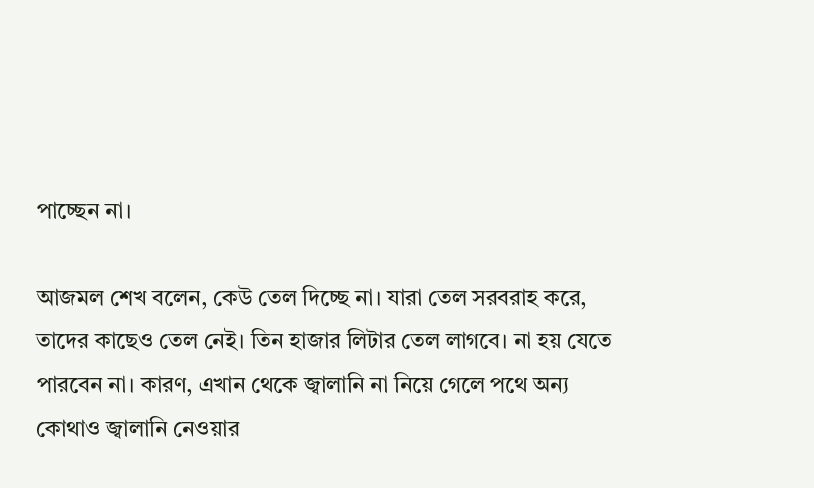পাচ্ছেন না।

আজমল শেখ বলেন, কেউ তেল দিচ্ছে না। যারা তেল সরবরাহ করে, তাদের কাছেও তেল নেই। তিন হাজার লিটার তেল লাগবে। না হয় যেতে পারবেন না। কারণ, এখান থেকে জ্বালানি না নিয়ে গেলে পথে অন্য কোথাও জ্বালানি নেওয়ার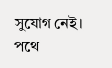সুযোগ নেই। পথে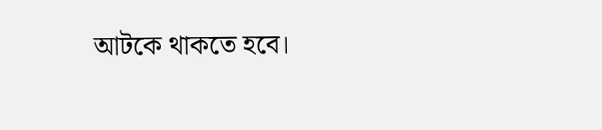আটকে থাকতে হবে।